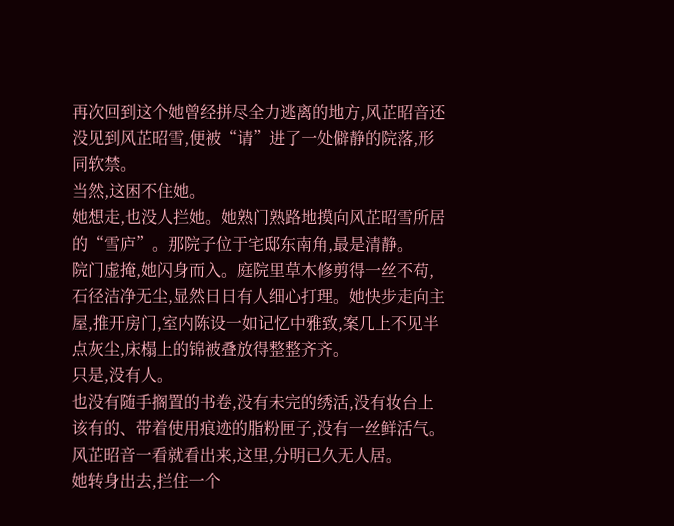再次回到这个她曾经拼尽全力逃离的地方,风芷昭音还没见到风芷昭雪,便被“请”进了一处僻静的院落,形同软禁。
当然,这困不住她。
她想走,也没人拦她。她熟门熟路地摸向风芷昭雪所居的“雪庐”。那院子位于宅邸东南角,最是清静。
院门虚掩,她闪身而入。庭院里草木修剪得一丝不苟,石径洁净无尘,显然日日有人细心打理。她快步走向主屋,推开房门,室内陈设一如记忆中雅致,案几上不见半点灰尘,床榻上的锦被叠放得整整齐齐。
只是,没有人。
也没有随手搁置的书卷,没有未完的绣活,没有妆台上该有的、带着使用痕迹的脂粉匣子,没有一丝鲜活气。
风芷昭音一看就看出来,这里,分明已久无人居。
她转身出去,拦住一个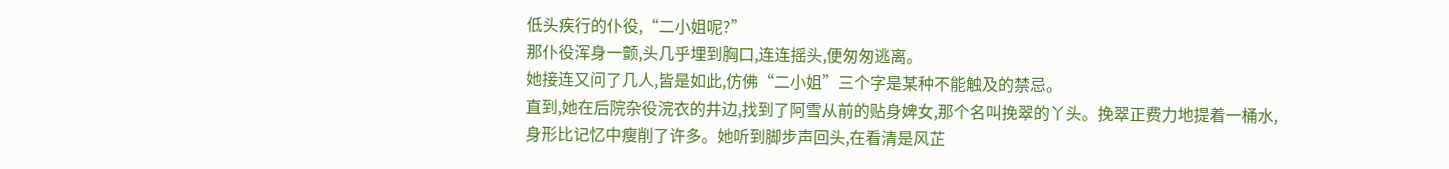低头疾行的仆役,“二小姐呢?”
那仆役浑身一颤,头几乎埋到胸口,连连摇头,便匆匆逃离。
她接连又问了几人,皆是如此,仿佛“二小姐”三个字是某种不能触及的禁忌。
直到,她在后院杂役浣衣的井边,找到了阿雪从前的贴身婢女,那个名叫挽翠的丫头。挽翠正费力地提着一桶水,身形比记忆中瘦削了许多。她听到脚步声回头,在看清是风芷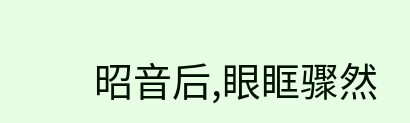昭音后,眼眶骤然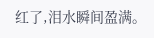红了,泪水瞬间盈满。